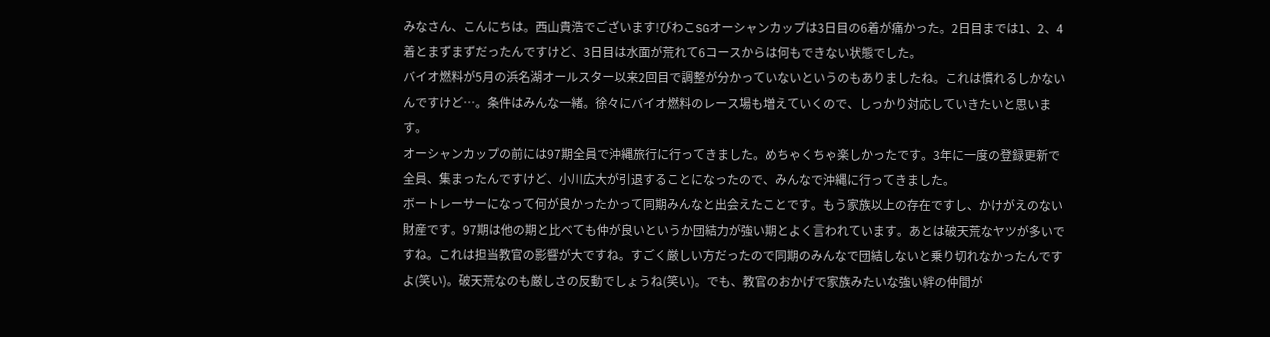みなさん、こんにちは。西山貴浩でございます!びわこSGオーシャンカップは3日目の6着が痛かった。2日目までは1、2、4着とまずまずだったんですけど、3日目は水面が荒れて6コースからは何もできない状態でした。
バイオ燃料が5月の浜名湖オールスター以来2回目で調整が分かっていないというのもありましたね。これは慣れるしかないんですけど…。条件はみんな一緒。徐々にバイオ燃料のレース場も増えていくので、しっかり対応していきたいと思います。
オーシャンカップの前には97期全員で沖縄旅行に行ってきました。めちゃくちゃ楽しかったです。3年に一度の登録更新で全員、集まったんですけど、小川広大が引退することになったので、みんなで沖縄に行ってきました。
ボートレーサーになって何が良かったかって同期みんなと出会えたことです。もう家族以上の存在ですし、かけがえのない財産です。97期は他の期と比べても仲が良いというか団結力が強い期とよく言われています。あとは破天荒なヤツが多いですね。これは担当教官の影響が大ですね。すごく厳しい方だったので同期のみんなで団結しないと乗り切れなかったんですよ(笑い)。破天荒なのも厳しさの反動でしょうね(笑い)。でも、教官のおかげで家族みたいな強い絆の仲間が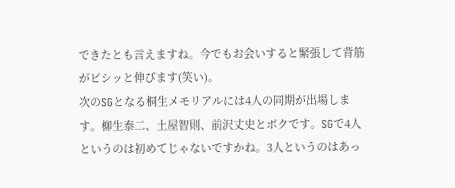できたとも言えますね。今でもお会いすると緊張して背筋がビシッと伸びます(笑い)。
次のSGとなる桐生メモリアルには4人の同期が出場します。柳生泰二、土屋智則、前沢丈史とボクです。SGで4人というのは初めてじゃないですかね。3人というのはあっ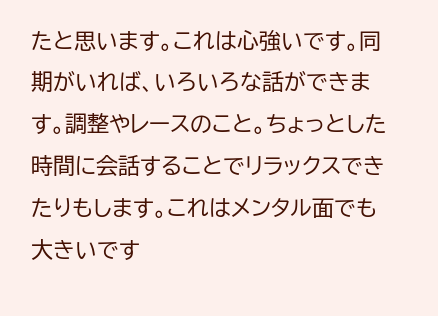たと思います。これは心強いです。同期がいれば、いろいろな話ができます。調整やレースのこと。ちょっとした時間に会話することでリラックスできたりもします。これはメンタル面でも大きいです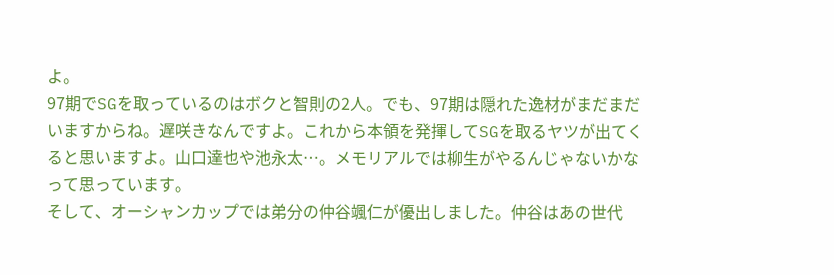よ。
97期でSGを取っているのはボクと智則の2人。でも、97期は隠れた逸材がまだまだいますからね。遅咲きなんですよ。これから本領を発揮してSGを取るヤツが出てくると思いますよ。山口達也や池永太…。メモリアルでは柳生がやるんじゃないかなって思っています。
そして、オーシャンカップでは弟分の仲谷颯仁が優出しました。仲谷はあの世代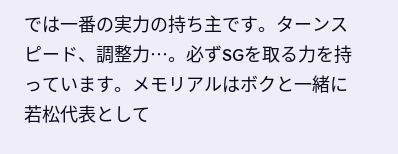では一番の実力の持ち主です。ターンスピード、調整力…。必ずSGを取る力を持っています。メモリアルはボクと一緒に若松代表として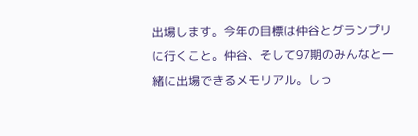出場します。今年の目標は仲谷とグランプリに行くこと。仲谷、そして97期のみんなと一緒に出場できるメモリアル。しっ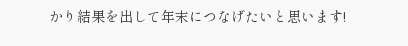かり結果を出して年末につなげたいと思います!